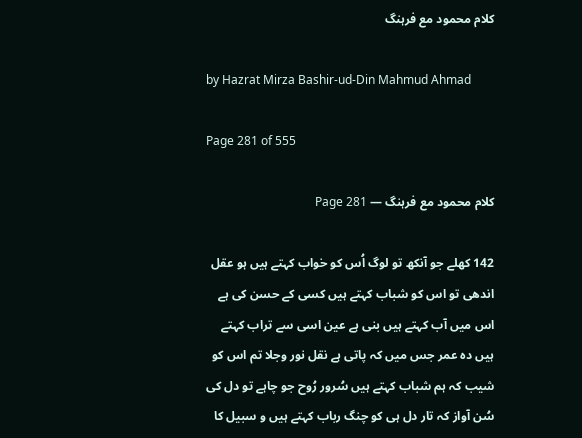کلام محمود مع فرہنگ

by Hazrat Mirza Bashir-ud-Din Mahmud Ahmad

Page 281 of 555

کلام محمود مع فرہنگ — Page 281

142 کھلے جو آنکھ تو لوگ اُس کو خواب کہتے ہیں ہو عقل اندھی تو اس کو شباب کہتے ہیں کسی کے حسن کی ہے اس میں آب کہتے ہیں بنی ہے عین اسی سے تراب کہتے ہیں دہ عمر جس میں کہ پاتی ہے نقل نور وجلا تم اس کو شیب کہ ہم شباب کہتے ہیں سُرور رُوح جو چاہے تو دل کی سُن آواز کہ تار دل ہی کو چنگ رباب کہتے ہیں و سبیل کا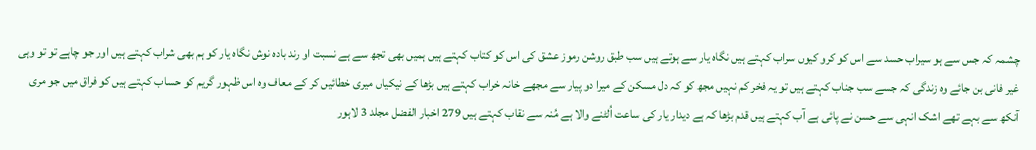چشمہ کہ جس سے ہو سیراب حسد سے اس کو کرو کیوں سراب کہتے ہیں نگاہ یار سے ہوتے ہیں سب طبق روشن رموز عشق کی اس کو کتاب کہتے ہیں ہمیں بھی تجھ سے ہے نسبت او رند بادہ نوش نگاہ یار کو ہم بھی شراب کہتے ہیں اور جو چاہے تو تو وہی غیر فانی بن جائے وہ زندگی کہ جسے سب جناب کہتے ہیں تو یہ فخر کم نہیں مجھ کو کہ دل مسکن کے میرا دو پیار سے مجھے خانہ خراب کہتے ہیں بڑھا کے نیکیاں میری خطائیں کر کے معاف وہ اس ظہور گریم کو حساب کہتے ہیں کو فراق میں جو مری آنکھ سے بہے تھے اشک انہی سے حسن نے پائی ہے آب کہتے ہیں قدم بڑھا کہ ہے دیدار یار کی ساعت اُلٹنے والا ہے مُنہ سے نقاب کہتے ہیں 279 اخبار الفضل مجلد 3 لاہور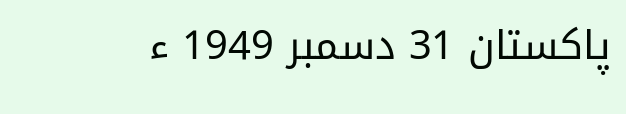پاکستان 31 دسمبر 1949 ء